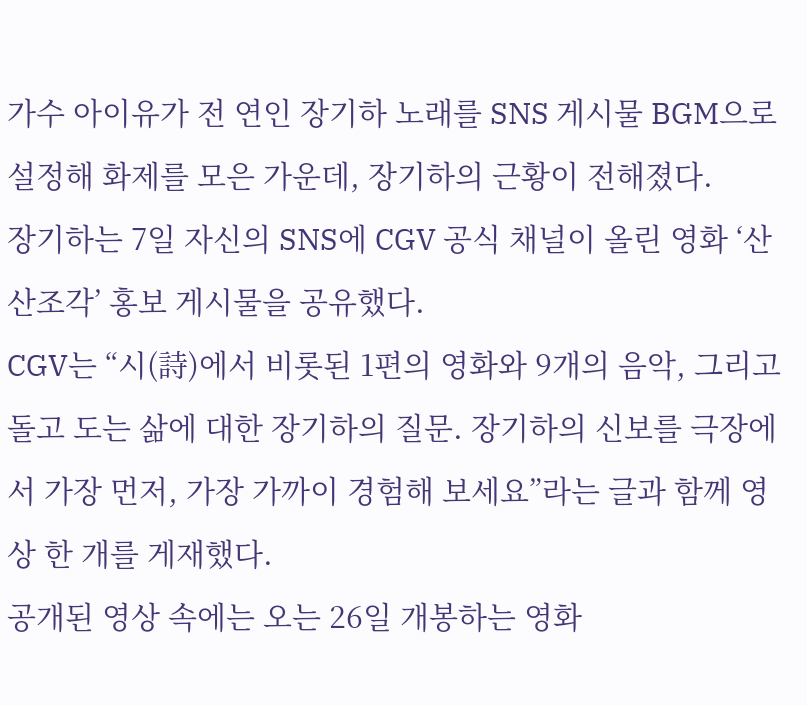가수 아이유가 전 연인 장기하 노래를 SNS 게시물 BGM으로 설정해 화제를 모은 가운데, 장기하의 근황이 전해졌다.
장기하는 7일 자신의 SNS에 CGV 공식 채널이 올린 영화 ‘산산조각’ 홍보 게시물을 공유했다.
CGV는 “시(詩)에서 비롯된 1편의 영화와 9개의 음악, 그리고 돌고 도는 삶에 대한 장기하의 질문. 장기하의 신보를 극장에서 가장 먼저, 가장 가까이 경험해 보세요”라는 글과 함께 영상 한 개를 게재했다.
공개된 영상 속에는 오는 26일 개봉하는 영화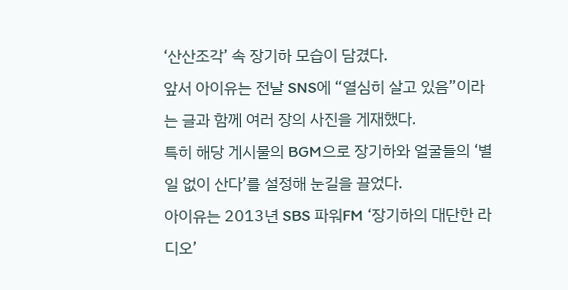‘산산조각’ 속 장기하 모습이 담겼다.
앞서 아이유는 전날 SNS에 “열심히 살고 있음”이라는 글과 함께 여러 장의 사진을 게재했다.
특히 해당 게시물의 BGM으로 장기하와 얼굴들의 ‘별일 없이 산다’를 설정해 눈길을 끌었다.
아이유는 2013년 SBS 파워FM ‘장기하의 대단한 라디오’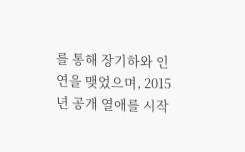를 통해 장기하와 인연을 맺었으며, 2015년 공개 열애를 시작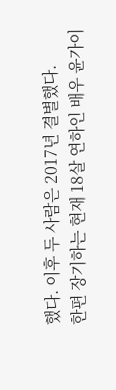했다. 이후 두 사람은 2017년 결별했다.
한편 장기하는 현재 18살 연하인 배우 윤가이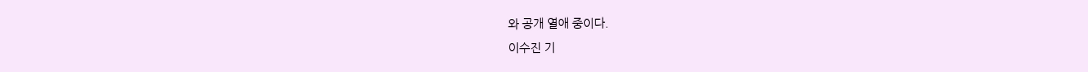와 공개 열애 중이다.
이수진 기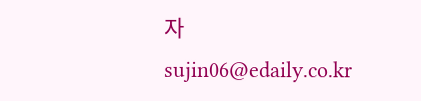자 sujin06@edaily.co.kr